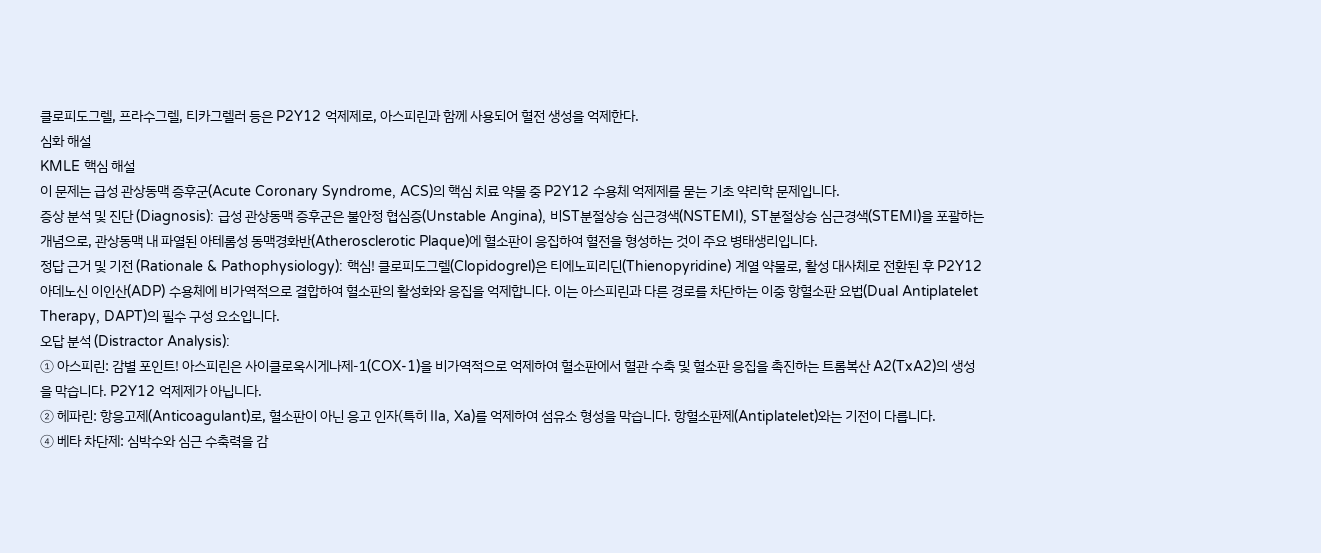클로피도그렐, 프라수그렐, 티카그렐러 등은 P2Y12 억제제로, 아스피린과 함께 사용되어 혈전 생성을 억제한다.
심화 해설
KMLE 핵심 해설
이 문제는 급성 관상동맥 증후군(Acute Coronary Syndrome, ACS)의 핵심 치료 약물 중 P2Y12 수용체 억제제를 묻는 기초 약리학 문제입니다.
증상 분석 및 진단 (Diagnosis): 급성 관상동맥 증후군은 불안정 협심증(Unstable Angina), 비ST분절상승 심근경색(NSTEMI), ST분절상승 심근경색(STEMI)을 포괄하는 개념으로, 관상동맥 내 파열된 아테롬성 동맥경화반(Atherosclerotic Plaque)에 혈소판이 응집하여 혈전을 형성하는 것이 주요 병태생리입니다.
정답 근거 및 기전 (Rationale & Pathophysiology): 핵심! 클로피도그렐(Clopidogrel)은 티에노피리딘(Thienopyridine) 계열 약물로, 활성 대사체로 전환된 후 P2Y12 아데노신 이인산(ADP) 수용체에 비가역적으로 결합하여 혈소판의 활성화와 응집을 억제합니다. 이는 아스피린과 다른 경로를 차단하는 이중 항혈소판 요법(Dual Antiplatelet Therapy, DAPT)의 필수 구성 요소입니다.
오답 분석 (Distractor Analysis):
① 아스피린: 감별 포인트! 아스피린은 사이클로옥시게나제-1(COX-1)을 비가역적으로 억제하여 혈소판에서 혈관 수축 및 혈소판 응집을 촉진하는 트롬복산 A2(TxA2)의 생성을 막습니다. P2Y12 억제제가 아닙니다.
② 헤파린: 항응고제(Anticoagulant)로, 혈소판이 아닌 응고 인자(특히 IIa, Xa)를 억제하여 섬유소 형성을 막습니다. 항혈소판제(Antiplatelet)와는 기전이 다릅니다.
④ 베타 차단제: 심박수와 심근 수축력을 감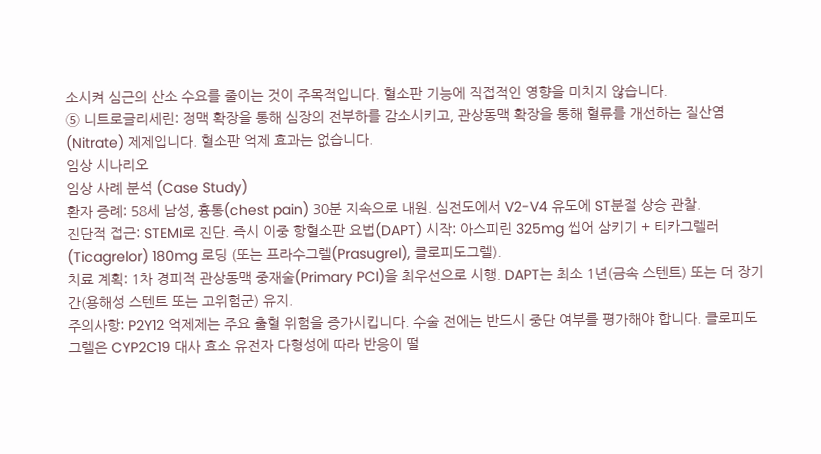소시켜 심근의 산소 수요를 줄이는 것이 주목적입니다. 혈소판 기능에 직접적인 영향을 미치지 않습니다.
⑤ 니트로글리세린: 정맥 확장을 통해 심장의 전부하를 감소시키고, 관상동맥 확장을 통해 혈류를 개선하는 질산염(Nitrate) 제제입니다. 혈소판 억제 효과는 없습니다.
임상 시나리오
임상 사례 분석 (Case Study)
환자 증례: 58세 남성, 흉통(chest pain) 30분 지속으로 내원. 심전도에서 V2-V4 유도에 ST분절 상승 관찰.
진단적 접근: STEMI로 진단. 즉시 이중 항혈소판 요법(DAPT) 시작: 아스피린 325mg 씹어 삼키기 + 티카그렐러(Ticagrelor) 180mg 로딩 (또는 프라수그렐(Prasugrel), 클로피도그렐).
치료 계획: 1차 경피적 관상동맥 중재술(Primary PCI)을 최우선으로 시행. DAPT는 최소 1년(금속 스텐트) 또는 더 장기간(용해성 스텐트 또는 고위험군) 유지.
주의사항: P2Y12 억제제는 주요 출혈 위험을 증가시킵니다. 수술 전에는 반드시 중단 여부를 평가해야 합니다. 클로피도그렐은 CYP2C19 대사 효소 유전자 다형성에 따라 반응이 떨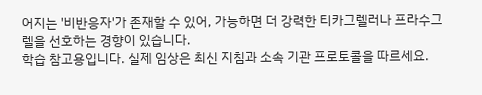어지는 '비반응자'가 존재할 수 있어, 가능하면 더 강력한 티카그렐러나 프라수그렐을 선호하는 경향이 있습니다.
학습 참고용입니다. 실제 임상은 최신 지침과 소속 기관 프로토콜을 따르세요.